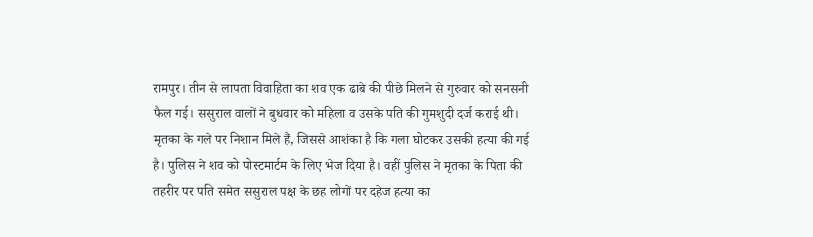रामपुर। तीन से लापता विवाहिता का शव एक ढाबे की पीछे मिलने से गुरुवार को सनसनी फैल गई। ससुराल वालों ने बुधवार को महिला व उसके पति की गुमशुदी दर्ज कराई थी। मृतका के गले पर निशान मिले हैं, जिससे आशंका है कि गला घोटकर उसकी हत्या की गई है। पुलिस ने शव को पोस्टमार्टम के लिए भेज दिया है। वहीं पुलिस ने मृतका के पिता की तहरीर पर पति समेत ससुराल पक्ष के छह लोगों पर दहेज हत्या का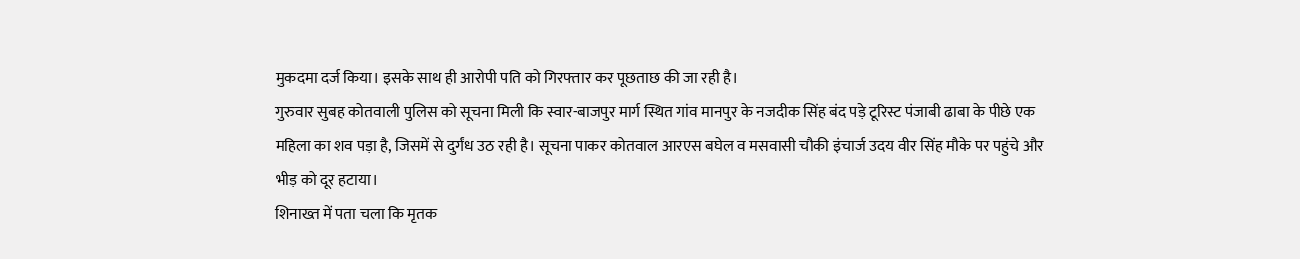मुकदमा दर्ज किया। इसके साथ ही आरोपी पति को गिरफ्तार कर पूछताछ की जा रही है।
गुरुवार सुबह कोतवाली पुलिस को सूचना मिली कि स्वार-बाजपुर मार्ग स्थित गांव मानपुर के नजदीक सिंह बंद पड़े टूरिस्ट पंजाबी ढाबा के पीछे एक महिला का शव पड़ा है, जिसमें से दुर्गंध उठ रही है। सूचना पाकर कोतवाल आरएस बघेल व मसवासी चौकी इंचार्ज उदय वीर सिंह मौके पर पहुंचे और भीड़ को दूर हटाया।
शिनाख्त में पता चला कि मृतक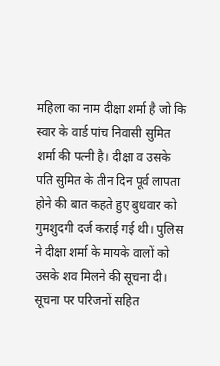महिला का नाम दीक्षा शर्मा है जो कि स्वार के वार्ड पांच निवासी सुमित शर्मा की पत्नी है। दीक्षा व उसके पति सुमित के तीन दिन पूर्व लापता होने की बात कहते हुए बुधवार को गुमशुदगी दर्ज कराई गई थी। पुलिस ने दीक्षा शर्मा के मायके वालों को उसके शव मिलने की सूचना दी। सूचना पर परिजनों सहित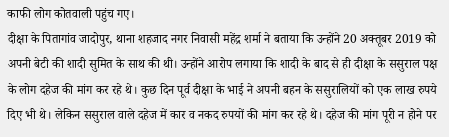काफी लोग कोतवाली पहुंच गए।
दीक्षा के पितागांव जादोपुर, थाना शहजाद नगर निवासी महेंद्र शर्मा ने बताया कि उन्होंने 20 अक्तूबर 2019 को अपनी बेटी की शादी सुमित के साथ की थी। उन्होंने आरोप लगाया कि शादी के बाद से ही दीक्षा के ससुराल पक्ष के लोग दहेज की मांग कर रहे थे। कुछ दिन पूर्व दीक्षा के भाई ने अपनी बहन के ससुरालियों को एक लाख रुपये दिए भी थे। लेकिन ससुराल वाले दहेज में कार व नकद रुपयों की मांग कर रहे थे। दहेज की मांग पूरी न होने पर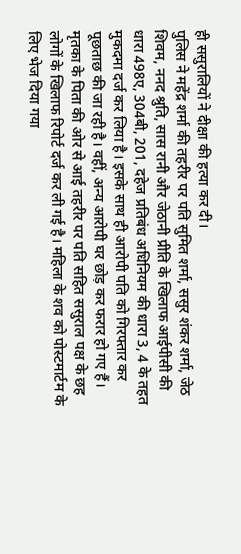ही ससुरालियों ने दीक्षा की हत्या कर दी।
पुलिस ने महेंद्र शर्मा की तहरीर पर पति सुमित शर्मा, ससुर शंकर शर्मा, जेठ शिवम, ननद श्रुति, सास रानी और जेठानी प्रीति के खिलाफ आईपीसी की धारा 498ए, 304बी, 201, दहेज प्रतिबंध अधिनियम की धारा 3, 4 के तहत मुकदमा दर्ज कर लिया है। इसके साथ ही आरोपी पति को गिरफ्तार कर पूछताछ की जा रही है। वहीं, अन्य आरोपी घर छोड़ कर फरार हो गए हैं।
मृतका के पिता की ओर से आई तहरीर पर पति सहित ससुराल पक्ष के छह लोगों के खिलाफ रिपोर्ट दर्ज कर ली गई है। महिला के शव को पोस्टमार्टम के लिए भेज दिया गया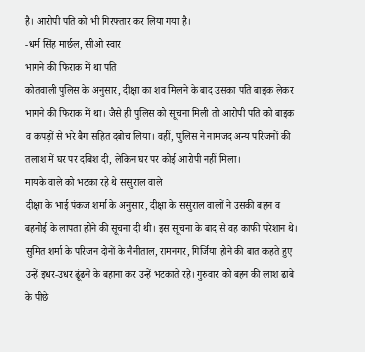है। आरोपी पति को भी गिरफ्तार कर लिया गया है।
-धर्म सिंह मार्छल, सीओ स्वार
भागने की फिराक में था पति
कोतवाली पुलिस के अनुसार, दीक्षा का शव मिलने के बाद उसका पति बाइक लेकर भागने की फिराक में था। जैसे ही पुलिस को सूचना मिली तो आरोपी पति को बाइक व कपड़ों से भरे बैग सहित दबोच लिया। वहीं, पुलिस ने नामजद अन्य परिजनों की तलाश में घर पर दबिश दी, लेकिन घर पर कोई आरोपी नहीं मिला।
मायके वाले को भटका रहे थे ससुराल वाले
दीक्षा के भाई पंकज शर्मा के अनुसार, दीक्षा के ससुराल वालों ने उसकी बहन व बहनोई के लापता होने की सूचना दी थी। इस सूचना के बाद से वह काफी परेशान थे। सुमित शर्मा के परिजन दोनों के नैनीताल, रामनगर, गिर्जिया होने की बात कहते हुए उन्हें इधर-उधर ढूंढने के बहाना कर उन्हें भटकाते रहे। गुरुवार को बहन की लाश ढाबे के पीछे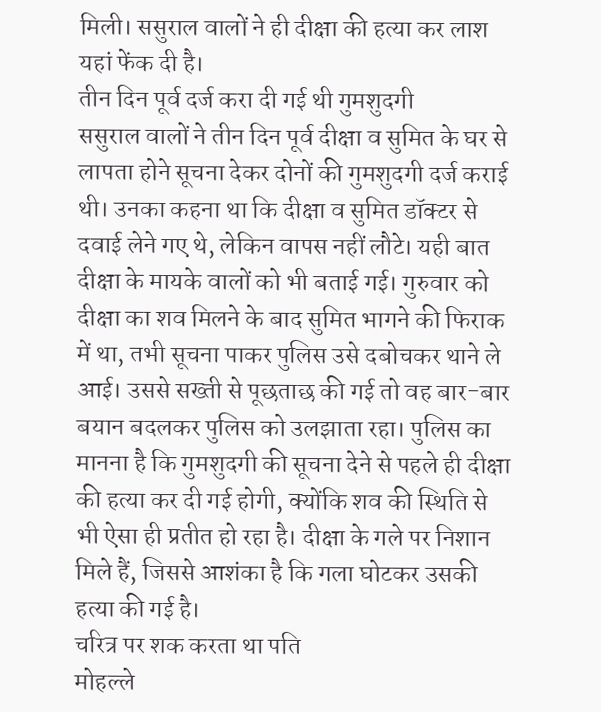मिली। ससुराल वालों ने ही दीक्षा की हत्या कर लाश यहां फेंक दी है।
तीन दिन पूर्व दर्ज करा दी गई थी गुमशुदगी
ससुराल वालों ने तीन दिन पूर्व दीक्षा व सुमित के घर से लापता होने सूचना देकर दोनों की गुमशुदगी दर्ज कराई थी। उनका कहना था कि दीक्षा व सुमित डॉक्टर से दवाई लेने गए थे, लेकिन वापस नहीं लौटे। यही बात दीक्षा के मायके वालों को भी बताई गई। गुरुवार को दीक्षा का शव मिलने के बाद सुमित भागने की फिराक में था, तभी सूचना पाकर पुलिस उसे दबोचकर थाने ले आई। उससे सख्ती से पूछताछ की गई तो वह बार-बार बयान बदलकर पुलिस को उलझाता रहा। पुलिस का मानना है कि गुमशुदगी की सूचना देने से पहले ही दीक्षा की हत्या कर दी गई होगी, क्योंकि शव की स्थिति से भी ऐसा ही प्रतीत हो रहा है। दीक्षा के गले पर निशान मिले हैं, जिससे आशंका है कि गला घोटकर उसकी हत्या की गई है।
चरित्र पर शक करता था पति
मोहल्ले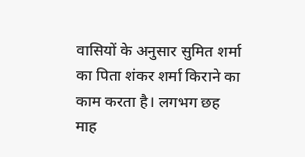वासियों के अनुसार सुमित शर्मा का पिता शंकर शर्मा किराने का काम करता है। लगभग छह माह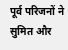पूर्व परिजनों ने सुमित और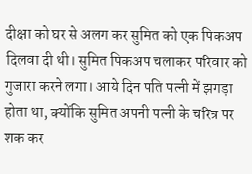दीक्षा को घर से अलग कर सुमित को एक पिकअप दिलवा दी थी। सुमित पिकअप चलाकर परिवार को गुजारा करने लगा। आये दिन पति पत्नी में झगड़ा होता था, क्योंकि सुमित अपनी पत्नी के चरित्र पर शक कर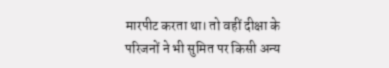मारपीट करता था। तो वहीं दीक्षा के परिजनों ने भी सुमित पर किसी अन्य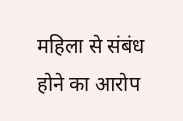महिला से संबंध होने का आरोप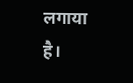लगाया है।